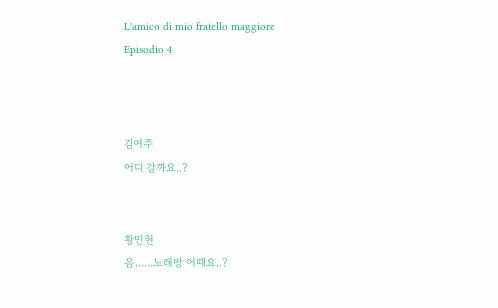L'amico di mio fratello maggiore
Episodio 4



김여주
어디 갈까요..?


황민현
음......노래방 어때요..?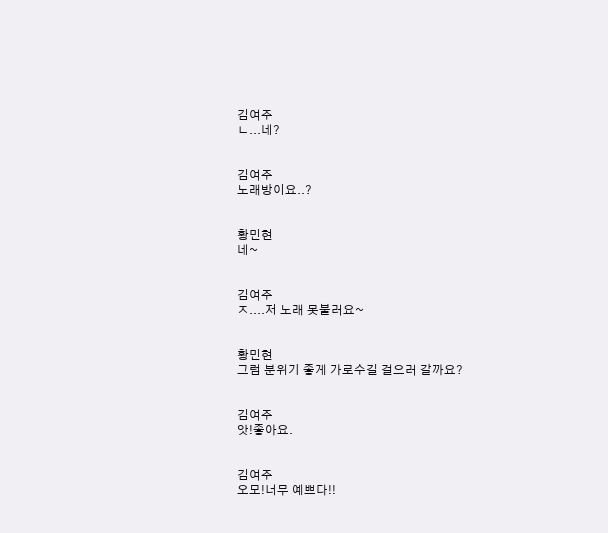김여주
ㄴ...네?


김여주
노래방이요..?


황민현
네~


김여주
ㅈ....저 노래 못불러요~


황민현
그럼 분위기 좋게 가로수길 걸으러 갈까요?


김여주
앗!좋아요.


김여주
오모!너무 예쁘다!!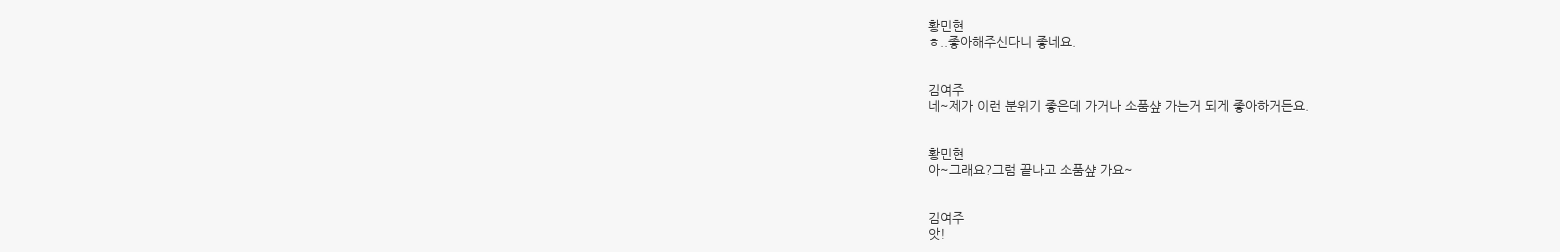황민현
ㅎ..좋아해주신다니 좋네요.


김여주
네~제가 이런 분위기 좋은데 가거나 소품샾 가는거 되게 좋아하거든요.


황민현
아~그래요?그럼 끝나고 소품샾 가요~


김여주
앗!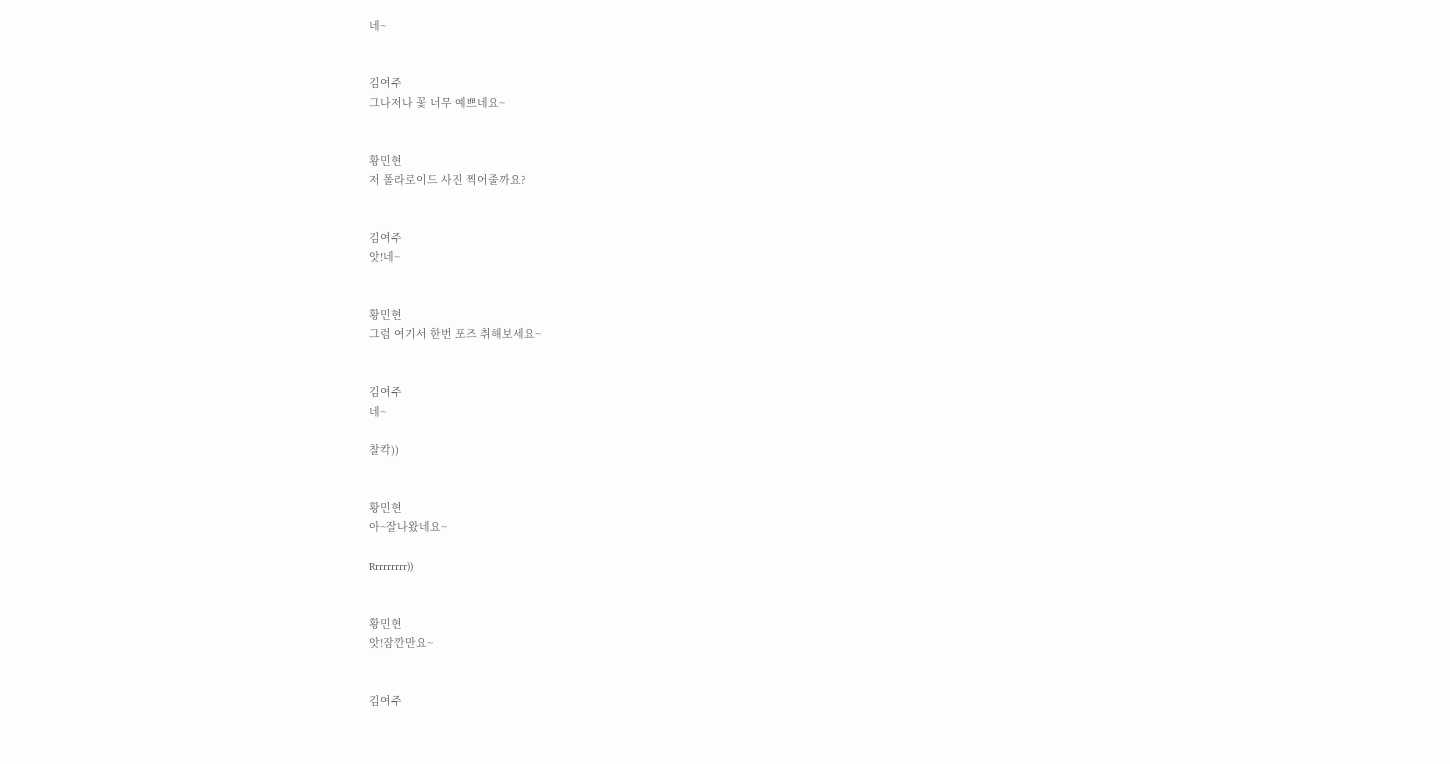네~


김여주
그나저나 꽃 너무 예쁘네요~


황민현
저 폴라로이드 사진 찍어줄까요?


김여주
앗!네~


황민현
그럼 여기서 한번 포즈 취해보세요~


김여주
네~

찰칵))


황민현
아~잘나왔네요~

Rrrrrrrrr))


황민현
앗!잠깐만요~


김여주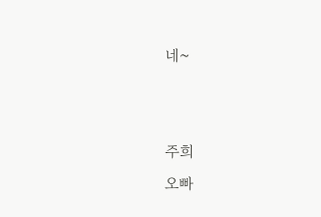네~


주희
오빠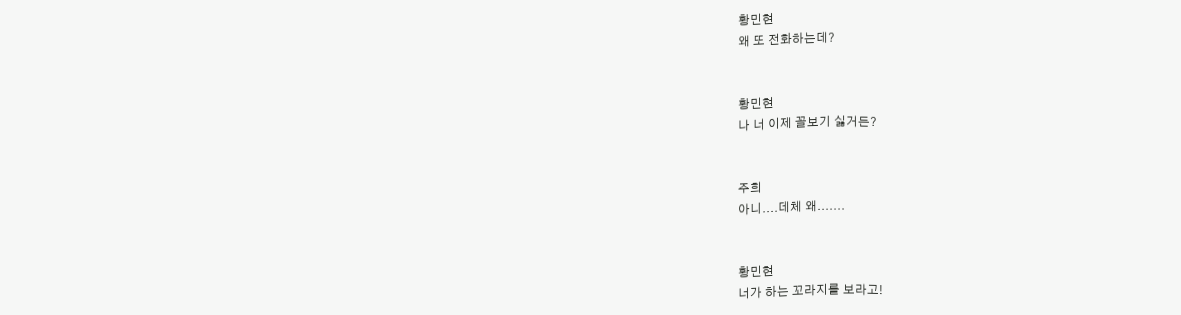황민현
왜 또 전화하는데?


황민현
나 너 이제 꼴보기 싫거든?


주희
아니....데체 왜.......


황민현
너가 하는 꼬라지를 보라고!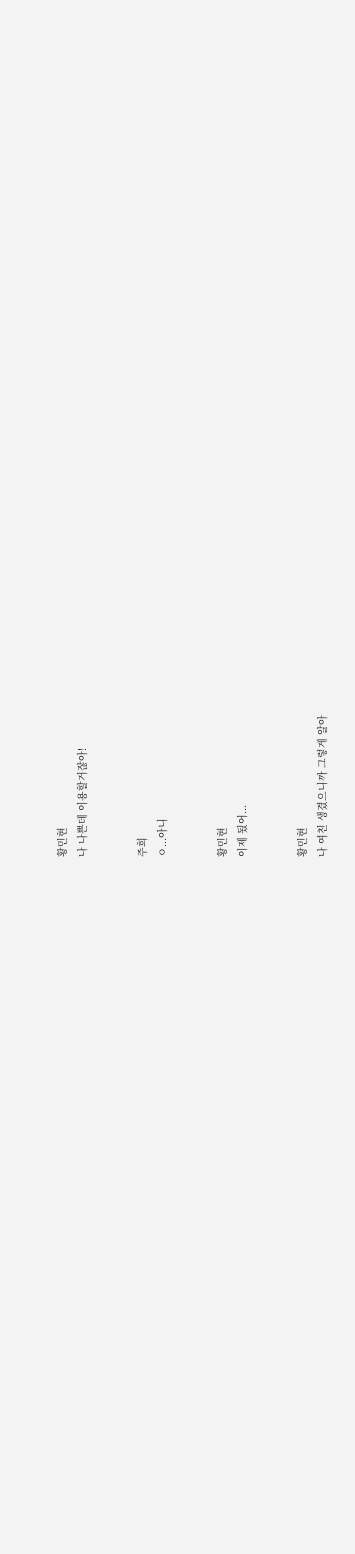황민현
나 나쁜데 이용할거잖아!


주희
ㅇ...아니


황민현
이제 됬어...


황민현
나 여친 생겼으니까 그렇게 알아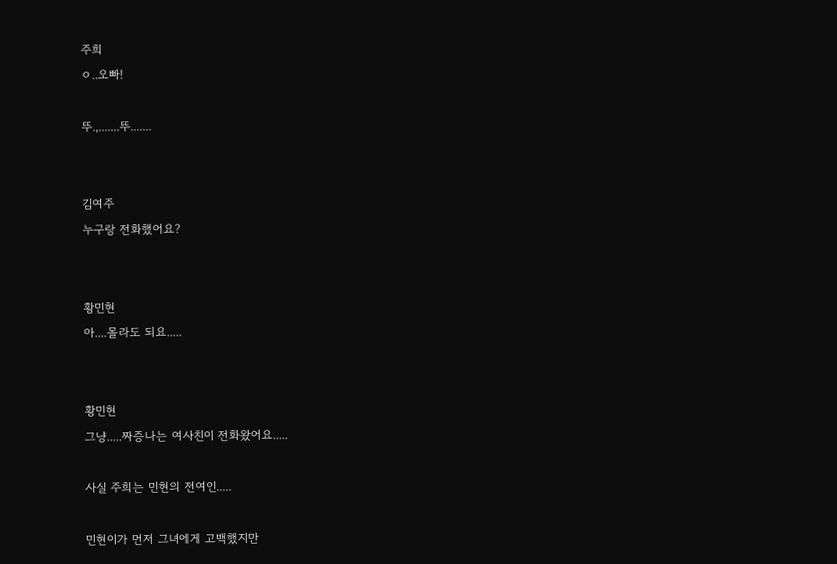주희
ㅇ..오빠!

뚜.,.......뚜.......


김여주
누구랑 전화했어요?


황민현
아....몰라도 되요.....


황민현
그냥.....짜증나는 여사친이 전화왔어요.....

사실 주희는 민현의 전여인.....

민현이가 먼저 그녀에게 고백했지만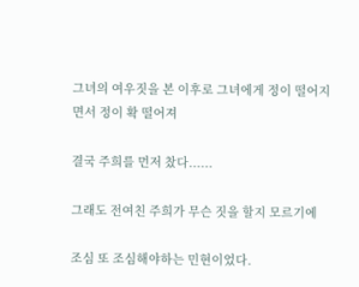그녀의 여우짓을 본 이후로 그녀에게 정이 떨어지면서 정이 확 떨어져

결국 주희를 먼저 찼다......

그래도 전여친 주희가 무슨 짓을 할지 모르기에

조심 또 조심해야하는 민현이었다.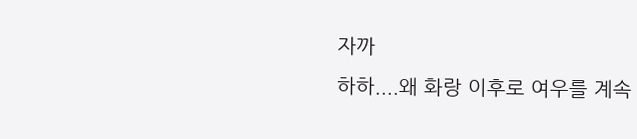자까
하하....왜 화랑 이후로 여우를 계속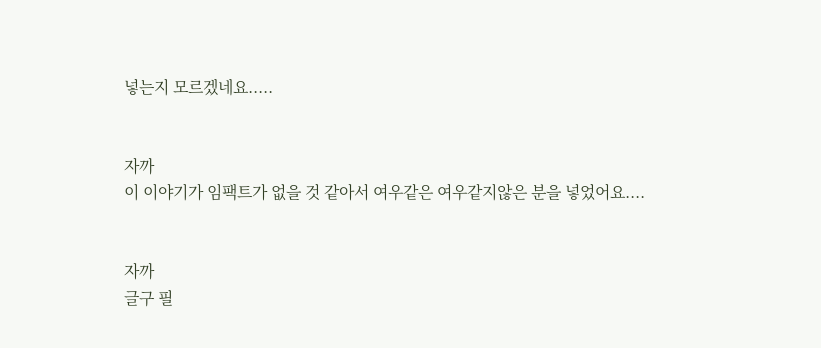넣는지 모르겠네요.....


자까
이 이야기가 임팩트가 없을 것 같아서 여우같은 여우같지않은 분을 넣었어요....


자까
글구 필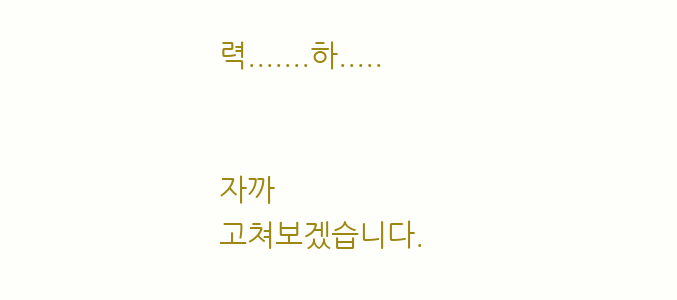력.......하.....


자까
고쳐보겠습니다.